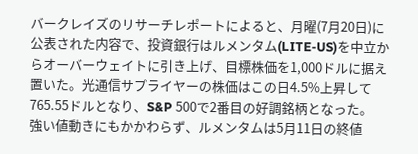バークレイズのリサーチレポートによると、月曜(7月20日)に公表された内容で、投資銀行はルメンタム(LITE-US)を中立からオーバーウェイトに引き上げ、目標株価を1,000ドルに据え置いた。光通信サプライヤーの株価はこの日4.5%上昇して765.55ドルとなり、S&P 500で2番目の好調銘柄となった。
強い値動きにもかかわらず、ルメンタムは5月11日の終値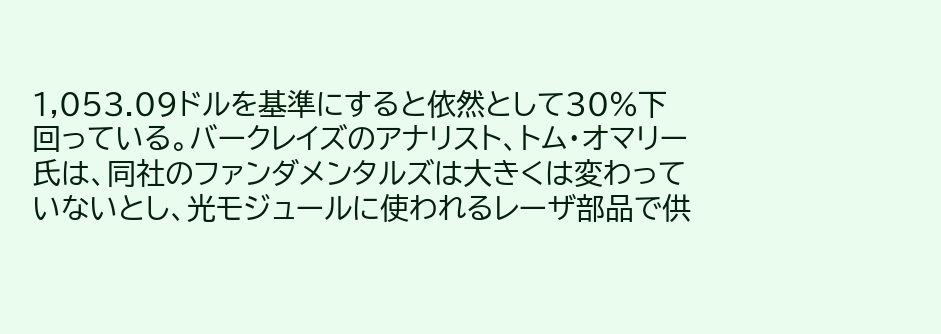1,053.09ドルを基準にすると依然として30%下回っている。バークレイズのアナリスト、トム・オマリー氏は、同社のファンダメンタルズは大きくは変わっていないとし、光モジュールに使われるレーザ部品で供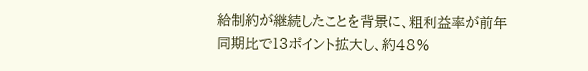給制約が継続したことを背景に、粗利益率が前年同期比で13ポイント拡大し、約48%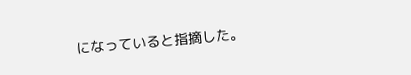になっていると指摘した。